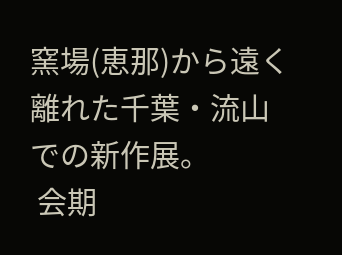窯場(恵那)から遠く離れた千葉・流山での新作展。
 会期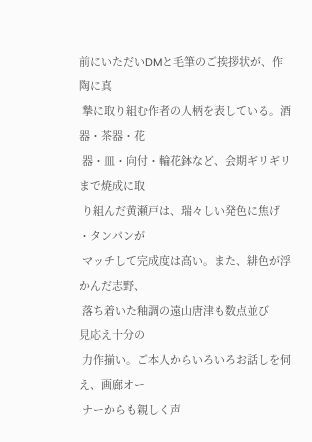前にいただいDMと毛筆のご挨拶状が、作陶に真
 摯に取り組む作者の人柄を表している。酒器・茶器・花
 器・皿・向付・輪花鉢など、会期ギリギリまで焼成に取
 り組んだ黄瀬戸は、瑞々しい発色に焦げ ・タンパンが
 マッチして完成度は高い。また、緋色が浮かんだ志野、
 落ち着いた釉調の遠山唐津も数点並び
見応え十分の
 力作揃い。ご本人からいろいろお話しを伺え、画廊オー
 ナーからも親しく声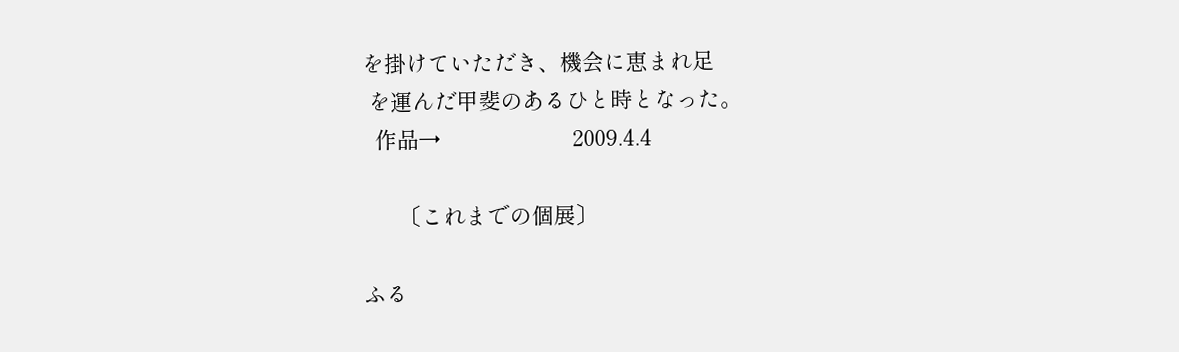を掛けていただき、機会に恵まれ足
 を運んだ甲斐のあるひと時となった。
  作品→                      2009.4.4

      〔これまでの個展〕

ふる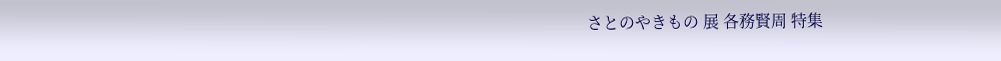さとのやきもの 展 各務賢周 特集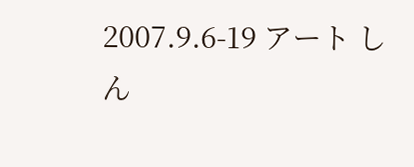2007.9.6-19 アート しん